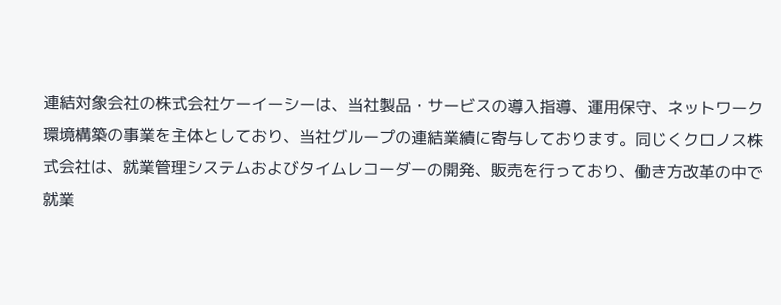連結対象会社の株式会社ケーイーシーは、当社製品・サービスの導入指導、運用保守、ネットワーク環境構築の事業を主体としており、当社グループの連結業績に寄与しております。同じくクロノス株式会社は、就業管理システムおよびタイムレコーダーの開発、販売を行っており、働き方改革の中で就業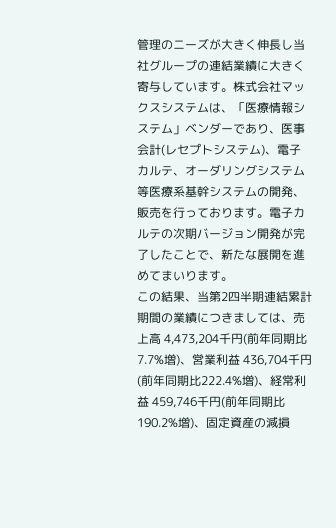管理のニーズが大きく伸長し当社グループの連結業績に大きく寄与しています。株式会社マックスシステムは、「医療情報システム」ベンダーであり、医事会計(レセプトシステム)、電子カルテ、オーダリングシステム等医療系基幹システムの開発、販売を行っております。電子カルテの次期バージョン開発が完了したことで、新たな展開を進めてまいります。
この結果、当第2四半期連結累計期間の業績につきましては、売上高 4,473,204千円(前年同期比7.7%増)、営業利益 436,704千円(前年同期比222.4%増)、経常利益 459,746千円(前年同期比190.2%増)、固定資産の減損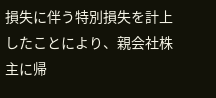損失に伴う特別損失を計上したことにより、親会社株主に帰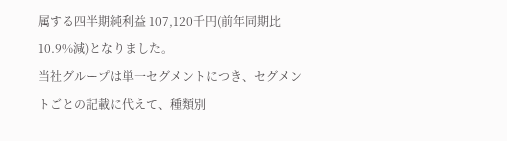属する四半期純利益 107,120千円(前年同期比10.9%減)となりました。
当社グループは単一セグメントにつき、セグメントごとの記載に代えて、種類別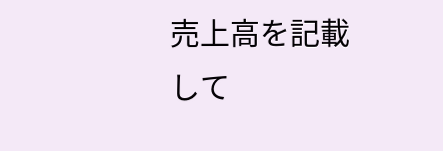売上高を記載して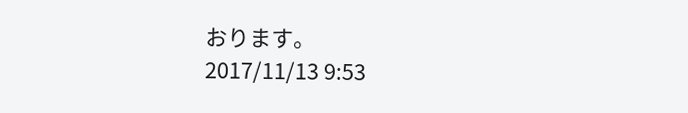おります。
2017/11/13 9:53